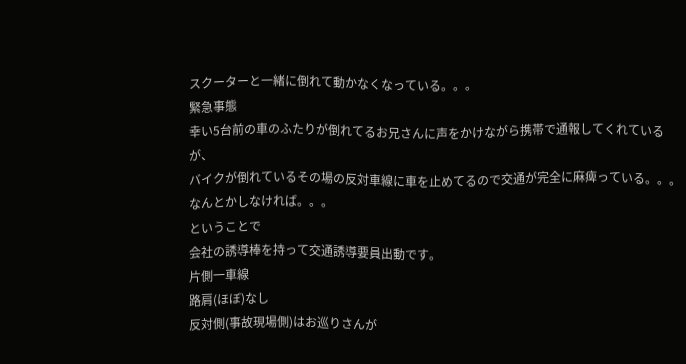スクーターと一緒に倒れて動かなくなっている。。。
緊急事態
幸い5台前の車のふたりが倒れてるお兄さんに声をかけながら携帯で通報してくれている
が、
バイクが倒れているその場の反対車線に車を止めてるので交通が完全に麻痺っている。。。
なんとかしなければ。。。
ということで
会社の誘導棒を持って交通誘導要員出動です。
片側一車線
路肩(ほぼ)なし
反対側(事故現場側)はお巡りさんが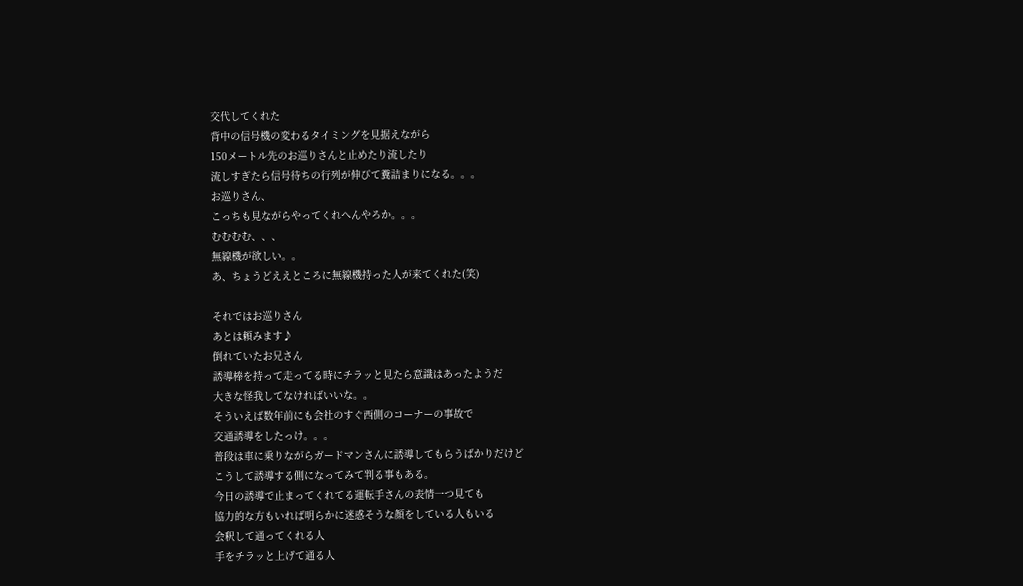交代してくれた
背中の信号機の変わるタイミングを見据えながら
150メートル先のお巡りさんと止めたり流したり
流しすぎたら信号待ちの行列が伸びて糞詰まりになる。。。
お巡りさん、
こっちも見ながらやってくれへんやろか。。。
むむむむ、、、
無線機が欲しい。。
あ、ちょうどええところに無線機持った人が来てくれた(笑)

それではお巡りさん
あとは頼みます♪
倒れていたお兄さん
誘導棒を持って走ってる時にチラッと見たら意識はあったようだ
大きな怪我してなければいいな。。
そういえば数年前にも会社のすぐ西側のコーナーの事故で
交通誘導をしたっけ。。。
普段は車に乗りながらガードマンさんに誘導してもらうばかりだけど
こうして誘導する側になってみて判る事もある。
今日の誘導で止まってくれてる運転手さんの表情一つ見ても
協力的な方もいれば明らかに迷惑そうな顔をしている人もいる
会釈して通ってくれる人
手をチラッと上げて通る人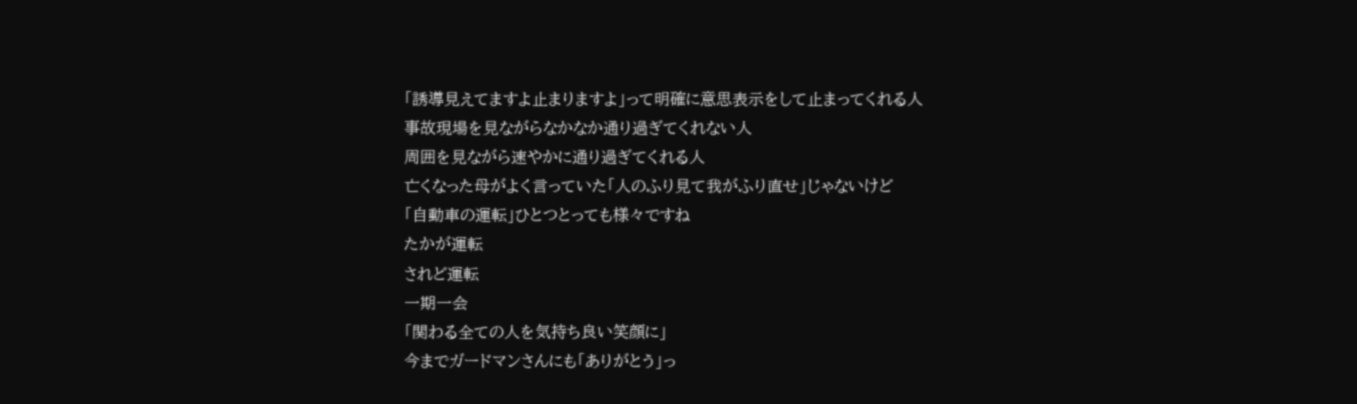「誘導見えてますよ止まりますよ」って明確に意思表示をして止まってくれる人
事故現場を見ながらなかなか通り過ぎてくれない人
周囲を見ながら速やかに通り過ぎてくれる人
亡くなった母がよく言っていた「人のふり見て我がふり直せ」じゃないけど
「自動車の運転」ひとつとっても様々ですね
たかが運転
されど運転
一期一会
「関わる全ての人を気持ち良い笑顔に」
今までガードマンさんにも「ありがとう」っ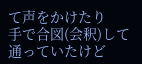て声をかけたり
手で合図(会釈)して通っていたけど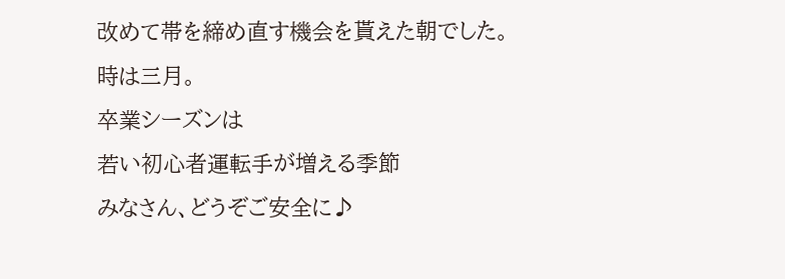改めて帯を締め直す機会を貰えた朝でした。
時は三月。
卒業シーズンは
若い初心者運転手が増える季節
みなさん、どうぞご安全に♪